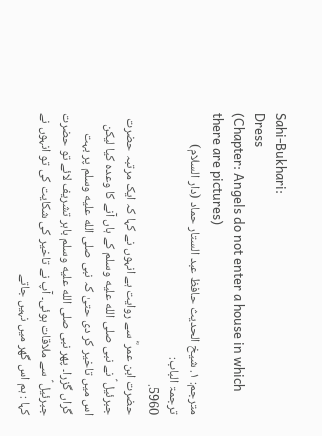Sahi-Bukhari:
Dress
(Chapter: Angels do not enter a house in which there are pictures)
مترجم: ١. شیخ الحدیث حافظ عبد الستار حماد (دار السلام)
ترجمۃ الباب:
5960.
حضرت ابن عمر ؓ سے روایت ہے انہوں نے کہا کہ ایک مرتبہ حضرت جبرئیل ؑ نے نبی صلى الله عليه وسلم کے ہاں آنے کا وعدہ کیا لیکن اس میں تاخیر کر دی حتیٰ کہ نبی صلى الله عليه وسلم پر بہت گراں گزرا۔ پھر نبی صلى الله عليه وسلم باہر تشریف لائے تو حضرت جبرئیل ؑ سے ملاقات ہوئی۔ آپ نے تاخیر کی شکایت کی تو انہوں نے کہا : ہم اس گھر میں نہیں جاتے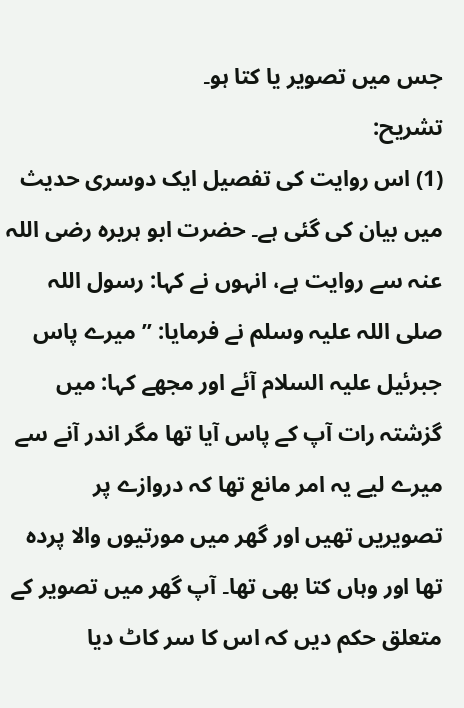جس میں تصویر یا کتا ہو۔
تشریح:
(1) اس روایت کی تفصیل ایک دوسری حدیث میں بیان کی گئی ہے۔ حضرت ابو ہریرہ رضی اللہ عنہ سے روایت ہے، انہوں نے کہا: رسول اللہ صلی اللہ علیہ وسلم نے فرمایا: ’’میرے پاس جبرئیل علیہ السلام آئے اور مجھے کہا: میں گزشتہ رات آپ کے پاس آیا تھا مگر اندر آنے سے میرے لیے یہ امر مانع تھا کہ دروازے پر تصویریں تھیں اور گھر میں مورتیوں والا پردہ تھا اور وہاں کتا بھی تھا۔ آپ گھر میں تصویر کے متعلق حکم دیں کہ اس کا سر کاٹ دیا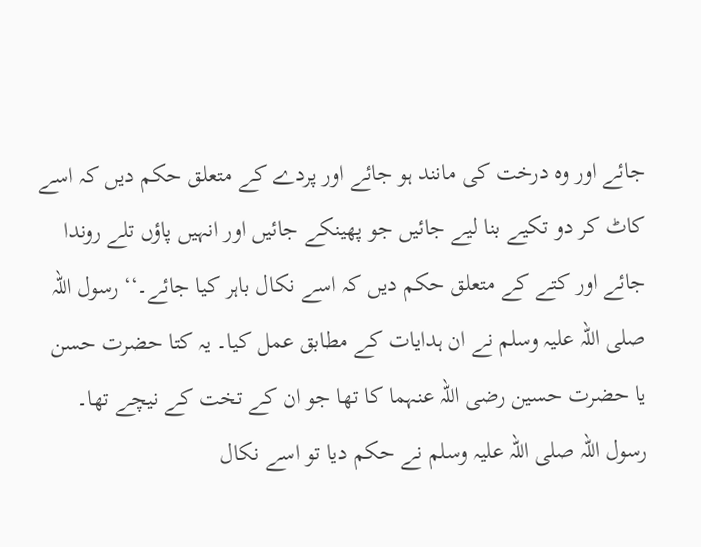جائے اور وہ درخت کی مانند ہو جائے اور پردے کے متعلق حکم دیں کہ اسے کاٹ کر دو تکیے بنا لیے جائیں جو پھینکے جائیں اور انہیں پاؤں تلے روندا جائے اور کتے کے متعلق حکم دیں کہ اسے نکال باہر کیا جائے۔‘‘ رسول اللہ صلی اللہ علیہ وسلم نے ان ہدایات کے مطابق عمل کیا۔ یہ کتا حضرت حسن یا حضرت حسین رضی اللہ عنہما کا تھا جو ان کے تخت کے نیچے تھا۔ رسول اللہ صلی اللہ علیہ وسلم نے حکم دیا تو اسے نکال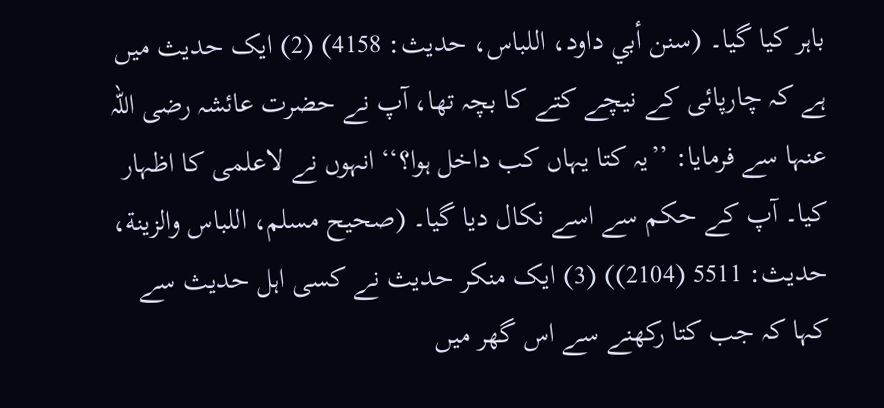باہر کیا گیا۔ (سنن أبي داود، اللباس، حدیث: 4158) (2) ایک حدیث میں ہے کہ چارپائی کے نیچے کتے کا بچہ تھا، آپ نے حضرت عائشہ رضی اللہ عنہا سے فرمایا: ’’یہ کتا یہاں کب داخل ہوا؟‘‘ انہوں نے لاعلمی کا اظہار کیا۔ آپ کے حکم سے اسے نکال دیا گیا۔ (صحیح مسلم، اللباس والزینة، حدیث: 5511 (2104)) (3) ایک منکر حدیث نے کسی اہل حدیث سے کہا کہ جب کتا رکھنے سے اس گھر میں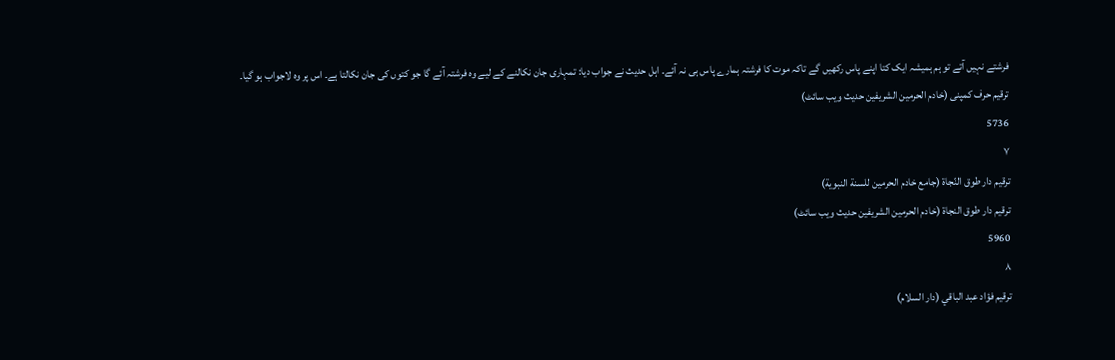فرشتے نہیں آتے تو ہم ہمیشہ ایک کتا اپنے پاس رکھیں گے تاکہ موت کا فرشتہ ہمارے پاس ہی نہ آئے۔ اہل حدیث نے جواب دیا: تمہاری جان نکالنے کے لیے وہ فرشتہ آئے گا جو کتوں کی جان نکالتا ہے۔ اس پر وہ لاجواب ہو گیا۔
ترقیم حرف کمپنی (خادم الحرمین الشریفین حدیث ویب سائٹ)
5736
٧
ترقيم دار طوق النّجاة (جامع خادم الحرمين للسنة النبوية)
ترقیم دار طوق النجاۃ (خادم الحرمین الشریفین حدیث ویب سائٹ)
5960
٨
ترقيم فؤاد عبد الباقي (دار السلام)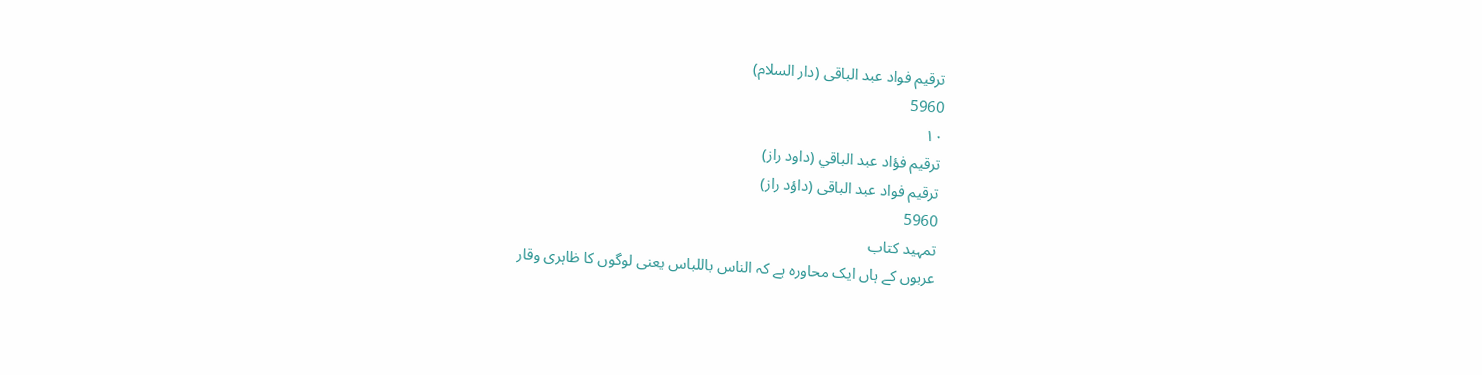ترقیم فواد عبد الباقی (دار السلام)
5960
١٠
ترقيم فؤاد عبد الباقي (داود راز)
ترقیم فواد عبد الباقی (داؤد راز)
5960
تمہید کتاب
عربوں کے ہاں ایک محاورہ ہے کہ الناس باللباس یعنی لوگوں کا ظاہری وقار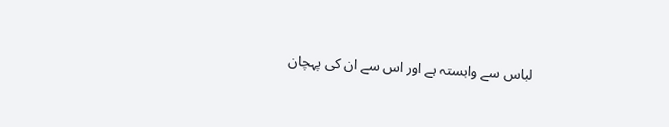لباس سے وابستہ ہے اور اس سے ان کی پہچان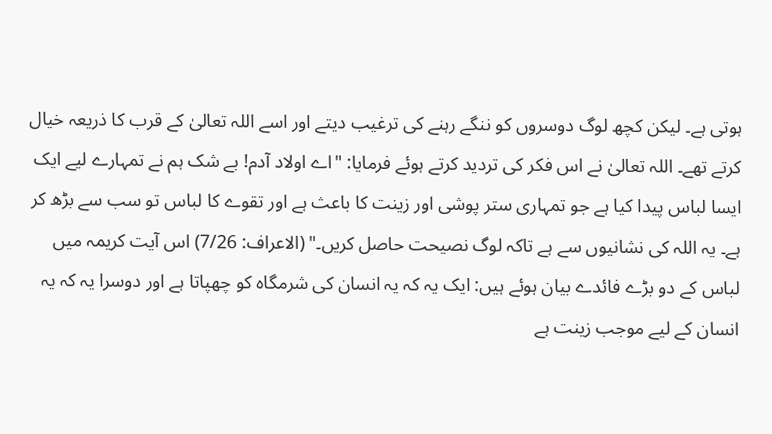ہوتی ہے۔ لیکن کچھ لوگ دوسروں کو ننگے رہنے کی ترغیب دیتے اور اسے اللہ تعالیٰ کے قرب کا ذریعہ خیال کرتے تھے۔ اللہ تعالیٰ نے اس فکر کی تردید کرتے ہوئے فرمایا: "اے اولاد آدم! بے شک ہم نے تمہارے لیے ایک ایسا لباس پیدا کیا ہے جو تمہاری ستر پوشی اور زینت کا باعث ہے اور تقوے کا لباس تو سب سے بڑھ کر ہے۔ یہ اللہ کی نشانیوں سے ہے تاکہ لوگ نصیحت حاصل کریں۔" (الاعراف: 7/26) اس آیت کریمہ میں لباس کے دو بڑے فائدے بیان ہوئے ہیں: ایک یہ کہ یہ انسان کی شرمگاہ کو چھپاتا ہے اور دوسرا یہ کہ یہ انسان کے لیے موجب زینت ہے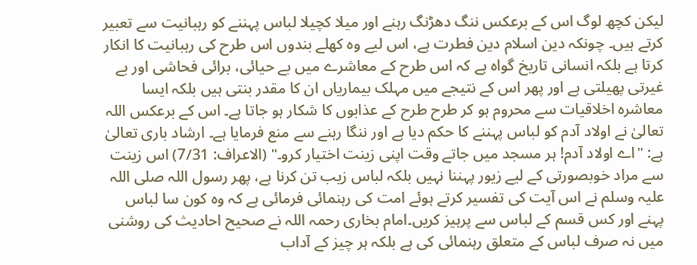لیکن کچھ لوگ اس کے برعکس ننگ دھڑنگ رہنے اور میلا کچیلا لباس پہننے کو رہبانیت سے تعبیر کرتے ہیں۔ چونکہ دین اسلام دین فطرت ہے، اس لیے وہ کھلے بندوں اس طرح کی رہبانیت کا انکار کرتا ہے بلکہ انسانی تاریخ گواہ ہے کہ اس طرح کے معاشرے میں بے حیائی، برائی فحاشی اور بے غیرتی پھیلتی ہے اور پھر اس کے نتیجے میں مہلک بیماریاں ان کا مقدر بنتی ہیں بلکہ ایسا معاشرہ اخلاقیات سے محروم ہو کر طرح طرح کے عذابوں کا شکار ہو جاتا ہے۔ اس کے برعکس اللہ تعالیٰ نے اولاد آدم کو لباس پہننے کا حکم دیا ہے اور ننگا رہنے سے منع فرمایا ہے۔ ارشاد باری تعالیٰ ہے: "اے اولاد آدم! ہر مسجد میں جاتے وقت اپنی زینت اختیار کرو۔" (الاعراف: 7/31) اس زینت سے مراد خوبصورتی کے لیے زیور پہننا نہیں بلکہ لباس زیب تن کرنا ہے، پھر رسول اللہ صلی اللہ علیہ وسلم نے اس آیت کی تفسیر کرتے ہوئے امت کی رہنمائی فرمائی ہے کہ وہ کون سا لباس پہنے اور کس قسم کے لباس سے پرہیز کریں۔امام بخاری رحمہ اللہ نے صحیح احادیث کی روشنی میں نہ صرف لباس کے متعلق رہنمائی کی ہے بلکہ ہر چیز کے آداب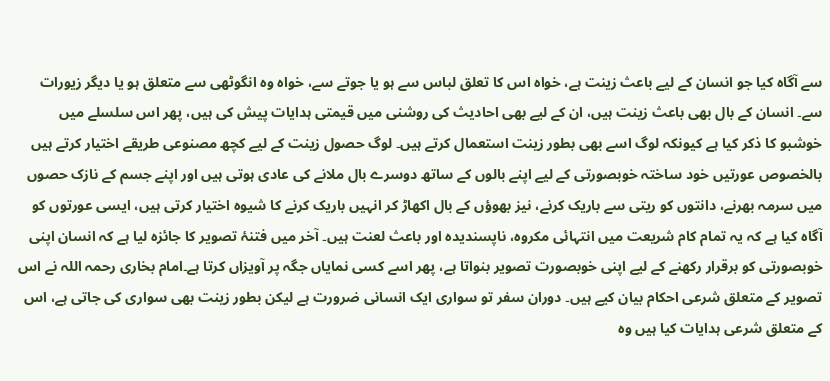سے آگاہ کیا جو انسان کے لیے باعث زینت ہے، خواہ اس کا تعلق لباس سے ہو یا جوتے سے، خواہ وہ انگوٹھی سے متعلق ہو یا دیگر زیورات سے۔ انسان کے بال بھی باعث زینت ہیں، ان کے لیے بھی احادیث کی روشنی میں قیمتی ہدایات پیش کی ہیں، پھر اس سلسلے میں خوشبو کا ذکر کیا ہے کیونکہ لوگ اسے بھی بطور زینت استعمال کرتے ہیں۔ لوگ حصول زینت کے لیے کچھ مصنوعی طریقے اختیار کرتے ہیں بالخصوص عورتیں خود ساختہ خوبصورتی کے لیے اپنے بالوں کے ساتھ دوسرے بال ملانے کی عادی ہوتی ہیں اور اپنے جسم کے نازک حصوں میں سرمہ بھرنے، دانتوں کو ریتی سے باریک کرنے، نیز بھوؤں کے بال اکھاڑ کر انہیں باریک کرنے کا شیوہ اختیار کرتی ہیں، ایسی عورتوں کو آگاہ کیا ہے کہ یہ تمام کام شریعت میں انتہائی مکروہ، ناپسندیدہ اور باعث لعنت ہیں۔ آخر میں فتنۂ تصویر کا جائزہ لیا ہے کہ انسان اپنی خوبصورتی کو برقرار رکھنے کے لیے اپنی خوبصورت تصویر بنواتا ہے، پھر اسے کسی نمایاں جگہ پر آویزاں کرتا ہے۔امام بخاری رحمہ اللہ نے اس تصویر کے متعلق شرعی احکام بیان کیے ہیں۔ دوران سفر تو سواری ایک انسانی ضرورت ہے لیکن بطور زینت بھی سواری کی جاتی ہے، اس کے متعلق شرعی ہدایات کیا ہیں وہ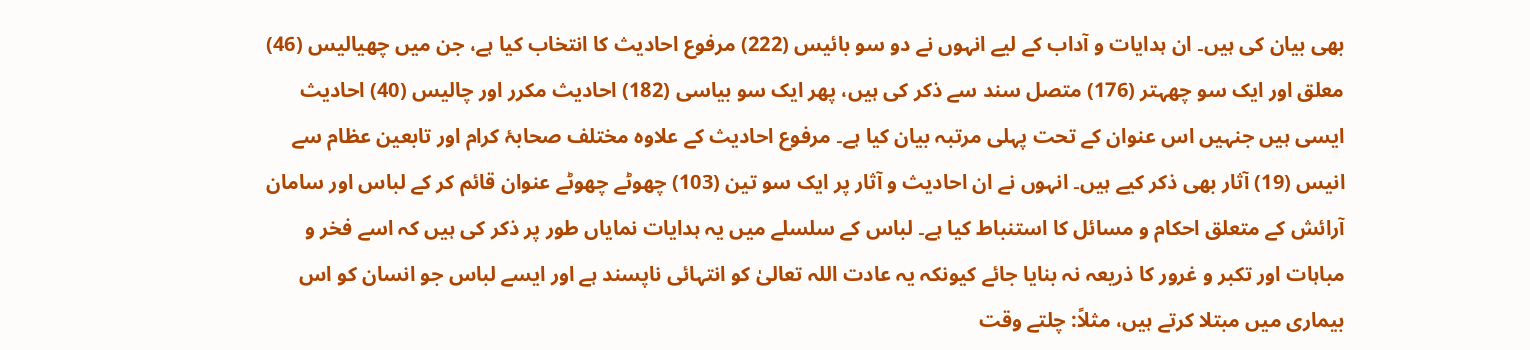بھی بیان کی ہیں۔ ان ہدایات و آداب کے لیے انہوں نے دو سو بائیس (222) مرفوع احادیث کا انتخاب کیا ہے، جن میں چھیالیس (46) معلق اور ایک سو چھہتر (176) متصل سند سے ذکر کی ہیں، پھر ایک سو بیاسی (182) احادیث مکرر اور چالیس (40) احادیث ایسی ہیں جنہیں اس عنوان کے تحت پہلی مرتبہ بیان کیا ہے۔ مرفوع احادیث کے علاوہ مختلف صحابۂ کرام اور تابعین عظام سے انیس (19) آثار بھی ذکر کیے ہیں۔ انہوں نے ان احادیث و آثار پر ایک سو تین (103) چھوٹے چھوٹے عنوان قائم کر کے لباس اور سامان آرائش کے متعلق احکام و مسائل کا استنباط کیا ہے۔ لباس کے سلسلے میں یہ ہدایات نمایاں طور پر ذکر کی ہیں کہ اسے فخر و مباہات اور تکبر و غرور کا ذریعہ نہ بنایا جائے کیونکہ یہ عادت اللہ تعالیٰ کو انتہائی ناپسند ہے اور ایسے لباس جو انسان کو اس بیماری میں مبتلا کرتے ہیں، مثلاً: چلتے وقت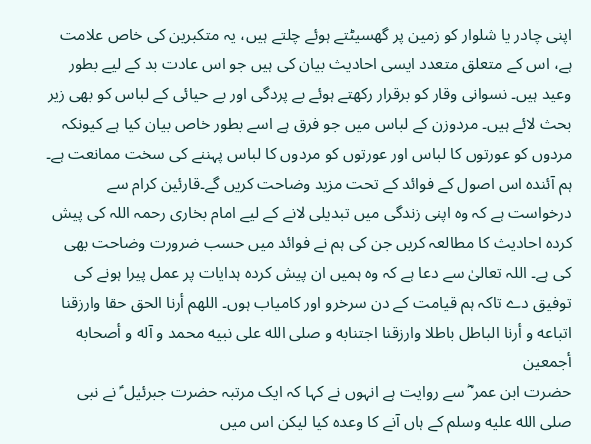اپنی چادر یا شلوار کو زمین پر گھسیٹتے ہوئے چلتے ہیں، یہ متکبرین کی خاص علامت ہے، اس کے متعلق متعدد ایسی احادیث بیان کی ہیں جو اس عادت بد کے لیے بطور وعید ہیں۔ نسوانی وقار کو برقرار رکھتے ہوئے بے پردگی اور بے حیائی کے لباس کو بھی زیر بحث لائے ہیں۔ مردوزن کے لباس میں جو فرق ہے اسے بطور خاص بیان کیا ہے کیونکہ مردوں کو عورتوں کا لباس اور عورتوں کو مردوں کا لباس پہننے کی سخت ممانعت ہے۔ ہم آئندہ اس اصول کے فوائد کے تحت مزید وضاحت کریں گے۔قارئین کرام سے درخواست ہے کہ وہ اپنی زندگی میں تبدیلی لانے کے لیے امام بخاری رحمہ اللہ کی پیش کردہ احادیث کا مطالعہ کریں جن کی ہم نے فوائد میں حسب ضرورت وضاحت بھی کی ہے۔ اللہ تعالیٰ سے دعا ہے کہ وہ ہمیں ان پیش کردہ ہدایات پر عمل پیرا ہونے کی توفیق دے تاکہ ہم قیامت کے دن سرخرو اور کامیاب ہوں۔ اللهم أرنا الحق حقا وارزقنا اتباعه و أرنا الباطل باطلا وارزقنا اجتنابه و صلی الله علی نبيه محمد و آله و أصحابه أجمعين
حضرت ابن عمر ؓ سے روایت ہے انہوں نے کہا کہ ایک مرتبہ حضرت جبرئیل ؑ نے نبی صلى الله عليه وسلم کے ہاں آنے کا وعدہ کیا لیکن اس میں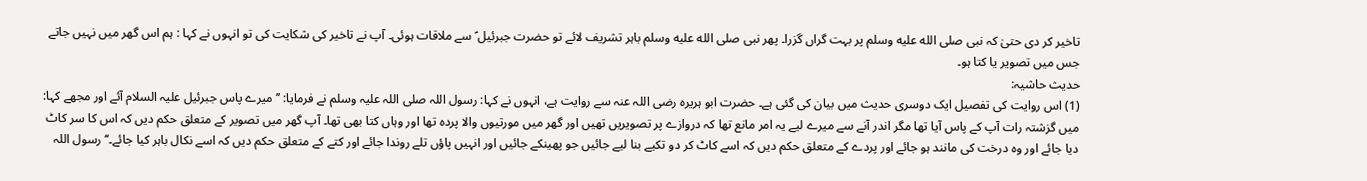تاخیر کر دی حتیٰ کہ نبی صلى الله عليه وسلم پر بہت گراں گزرا۔ پھر نبی صلى الله عليه وسلم باہر تشریف لائے تو حضرت جبرئیل ؑ سے ملاقات ہوئی۔ آپ نے تاخیر کی شکایت کی تو انہوں نے کہا : ہم اس گھر میں نہیں جاتے جس میں تصویر یا کتا ہو۔
حدیث حاشیہ:
(1) اس روایت کی تفصیل ایک دوسری حدیث میں بیان کی گئی ہے۔ حضرت ابو ہریرہ رضی اللہ عنہ سے روایت ہے، انہوں نے کہا: رسول اللہ صلی اللہ علیہ وسلم نے فرمایا: ’’میرے پاس جبرئیل علیہ السلام آئے اور مجھے کہا: میں گزشتہ رات آپ کے پاس آیا تھا مگر اندر آنے سے میرے لیے یہ امر مانع تھا کہ دروازے پر تصویریں تھیں اور گھر میں مورتیوں والا پردہ تھا اور وہاں کتا بھی تھا۔ آپ گھر میں تصویر کے متعلق حکم دیں کہ اس کا سر کاٹ دیا جائے اور وہ درخت کی مانند ہو جائے اور پردے کے متعلق حکم دیں کہ اسے کاٹ کر دو تکیے بنا لیے جائیں جو پھینکے جائیں اور انہیں پاؤں تلے روندا جائے اور کتے کے متعلق حکم دیں کہ اسے نکال باہر کیا جائے۔‘‘ رسول اللہ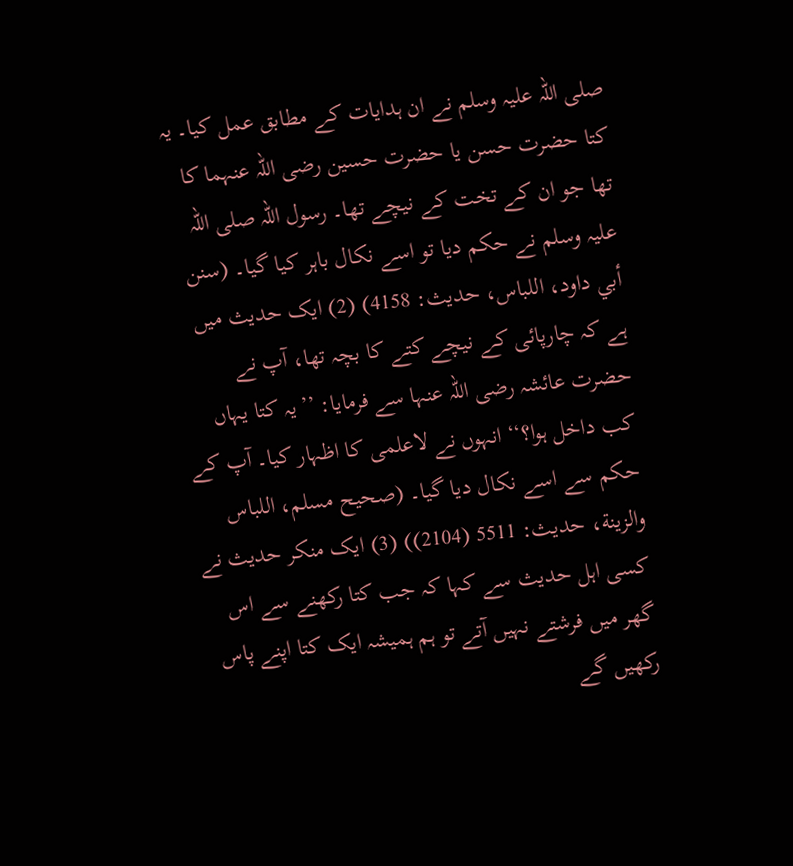صلی اللہ علیہ وسلم نے ان ہدایات کے مطابق عمل کیا۔ یہ کتا حضرت حسن یا حضرت حسین رضی اللہ عنہما کا تھا جو ان کے تخت کے نیچے تھا۔ رسول اللہ صلی اللہ علیہ وسلم نے حکم دیا تو اسے نکال باہر کیا گیا۔ (سنن أبي داود، اللباس، حدیث: 4158) (2) ایک حدیث میں ہے کہ چارپائی کے نیچے کتے کا بچہ تھا، آپ نے حضرت عائشہ رضی اللہ عنہا سے فرمایا: ’’یہ کتا یہاں کب داخل ہوا؟‘‘ انہوں نے لاعلمی کا اظہار کیا۔ آپ کے حکم سے اسے نکال دیا گیا۔ (صحیح مسلم، اللباس والزینة، حدیث: 5511 (2104)) (3) ایک منکر حدیث نے کسی اہل حدیث سے کہا کہ جب کتا رکھنے سے اس گھر میں فرشتے نہیں آتے تو ہم ہمیشہ ایک کتا اپنے پاس رکھیں گے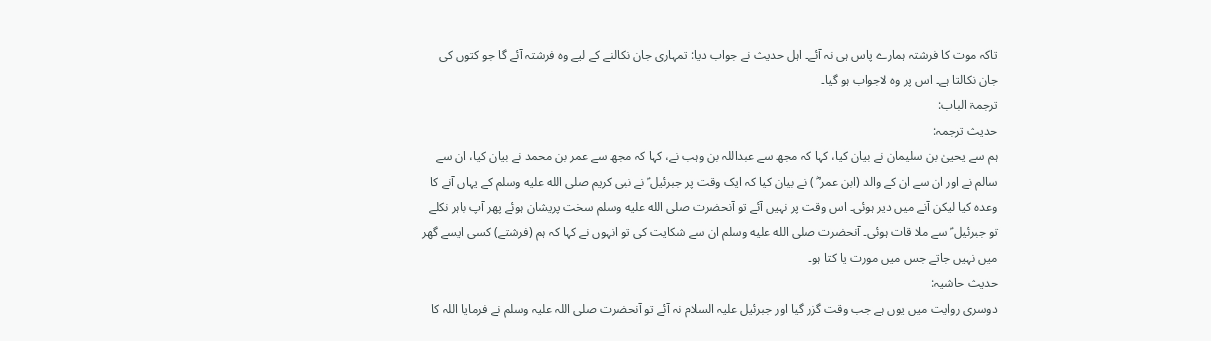تاکہ موت کا فرشتہ ہمارے پاس ہی نہ آئے۔ اہل حدیث نے جواب دیا: تمہاری جان نکالنے کے لیے وہ فرشتہ آئے گا جو کتوں کی جان نکالتا ہے۔ اس پر وہ لاجواب ہو گیا۔
ترجمۃ الباب:
حدیث ترجمہ:
ہم سے یحییٰ بن سلیمان نے بیان کیا، کہا کہ مجھ سے عبداللہ بن وہب نے، کہا کہ مجھ سے عمر بن محمد نے بیان کیا، ان سے سالم نے اور ان سے ان کے والد (ابن عمر ؓ ) نے بیان کیا کہ ایک وقت پر جبرئیل ؑ نے نبی کریم صلى الله عليه وسلم کے یہاں آنے کا وعدہ کیا لیکن آنے میں دیر ہوئی۔ اس وقت پر نہیں آئے تو آنحضرت صلى الله عليه وسلم سخت پریشان ہوئے پھر آپ باہر نکلے تو جبرئیل ؑ سے ملا قات ہوئی۔ آنحضرت صلى الله عليه وسلم ان سے شکایت کی تو انہوں نے کہا کہ ہم (فرشتے) کسی ایسے گھر میں نہیں جاتے جس میں مورت یا کتا ہو۔
حدیث حاشیہ:
دوسری روایت میں یوں ہے جب وقت گزر گیا اور جبرئیل علیہ السلام نہ آئے تو آنحضرت صلی اللہ علیہ وسلم نے فرمایا اللہ کا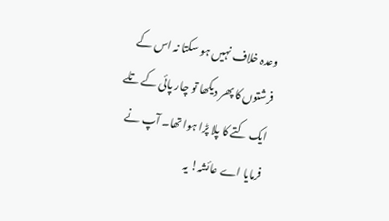وعدہ خلاف نہیں ہو سکتا نہ اس کے فرشتوں کا پھر دیکھا تو چار پائی کے تلے ایک کتے کا پلا پڑا ہوا تھا۔ آپ نے فرمایا اے عائشہ! یہ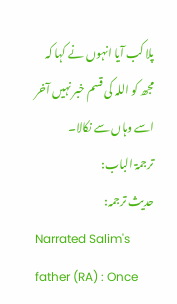پلا کب آیا انہوں نے کہا کہ مجھ کو اللہ کی قسم خبر نہیں آخر اسے وہاں سے نکالا۔
ترجمۃ الباب:
حدیث ترجمہ:
Narrated Salim's father (RA) : Once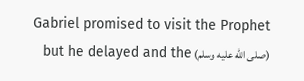Gabriel promised to visit the Prophet (صلى الله عليه وسلم) but he delayed and the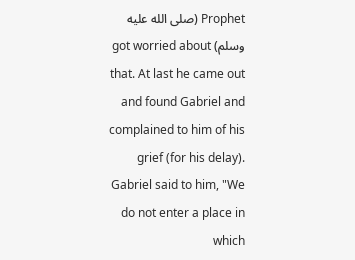Prophet (صلى الله عليه وسلم) got worried about that. At last he came out and found Gabriel and complained to him of his grief (for his delay). Gabriel said to him, "We do not enter a place in which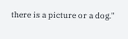there is a picture or a dog."